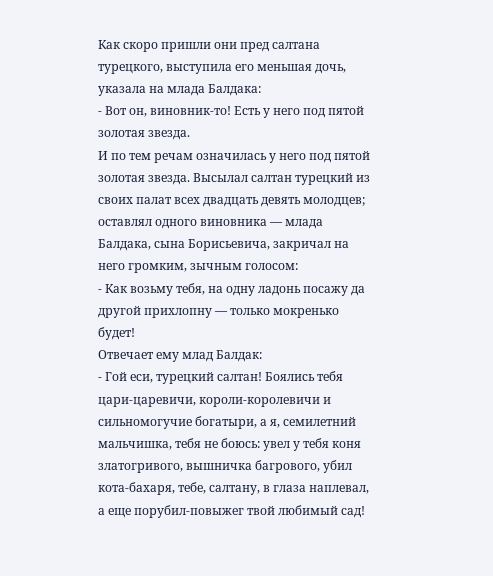Как скоро пришли они пред салтана турецкого, выступила его меньшая дочь, указала на млада Балдака:
- Вот он, виновник-то! Есть у него под пятой золотая звезда.
И по тем речам означилась у него под пятой золотая звезда. Высылал салтан турецкий из своих палат всех двадцать девять молодцев; оставлял одного виновника — млада Балдака, сына Борисьевича, закричал на него громким, зычным голосом:
- Как возьму тебя, на одну ладонь посажу да другой прихлопну — только мокренько будет!
Отвечает ему млад Балдак:
- Гой еси, турецкий салтан! Боялись тебя цари-царевичи, короли-королевичи и сильномогучие богатыри, а я, семилетний мальчишка, тебя не боюсь: увел у тебя коня златогривого, вышничка багрового, убил кота-бахаря, тебе, салтану, в глаза наплевал, а еще порубил-повыжег твой любимый сад!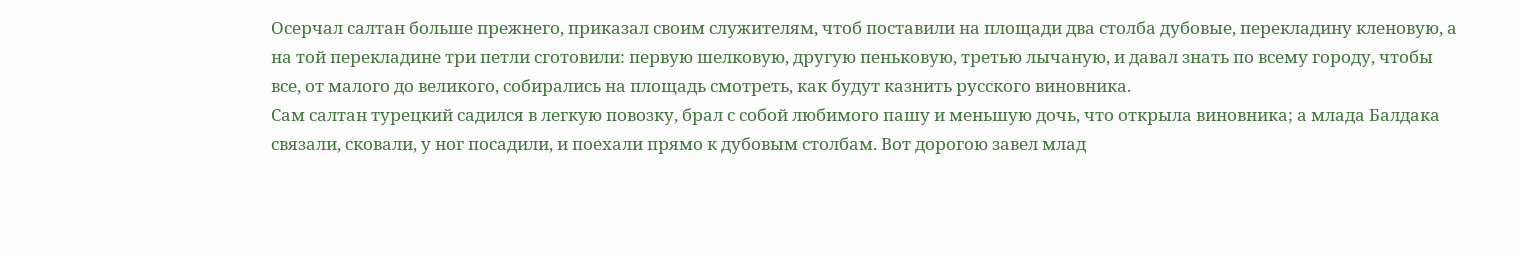Осерчал салтан больше прежнего, приказал своим служителям, чтоб поставили на площади два столба дубовые, перекладину кленовую, а на той перекладине три петли сготовили: первую шелковую, другую пеньковую, третью лычаную, и давал знать по всему городу, чтобы все, от малого до великого, собирались на площадь смотреть, как будут казнить русского виновника.
Сам салтан турецкий садился в легкую повозку, брал с собой любимого пашу и меньшую дочь, что открыла виновника; а млада Балдака связали, сковали, у ног посадили, и поехали прямо к дубовым столбам. Вот дорогою завел млад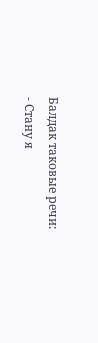Балдак таковые речи:
- Стану я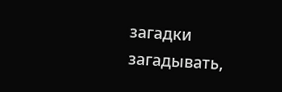загадки загадывать,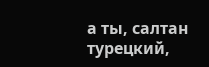а ты, салтан турецкий,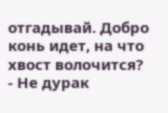отгадывай. Добро конь идет, на что хвост волочится?
- Не дурак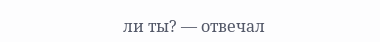ли ты? — отвечал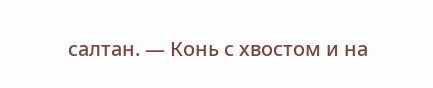салтан. — Конь с хвостом и на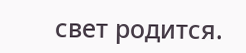свет родится.